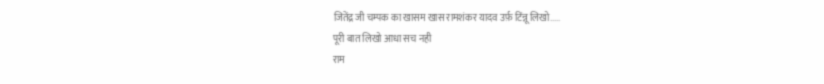जितेंद्र जी चम्पक का खासम खास रामशंकर यादव उर्फ़ टिंन्नू लिखो.....
पूरी बात लिखो आधा सच नही
राम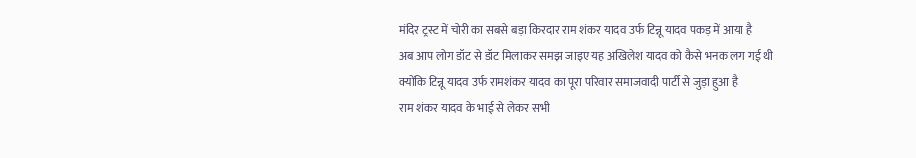मंदिर ट्रस्ट में चोरी का सबसे बड़ा किरदार राम शंकर यादव उर्फ टिन्नू यादव पकड़ में आया है
अब आप लोग डॉट से डॉट मिलाकर समझ जाइए यह अखिलेश यादव को कैसे भनक लग गई थी
क्योंकि टिन्नू यादव उर्फ रामशंकर यादव का पूरा परिवार समाजवादी पार्टी से जुड़ा हुआ है
राम शंकर यादव के भाई से लेकर सभी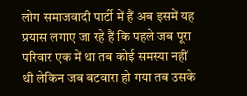लोग समाजवादी पार्टी में हैं अब इसमें यह प्रयास लगाए जा रहे हैं कि पहले जब पूरा परिवार एक में था तब कोई समस्या नहीं थी लेकिन जब बटवारा हो गया तब उसके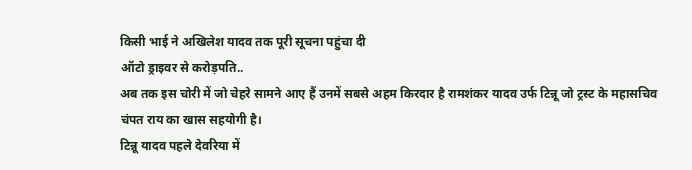किसी भाई ने अखिलेश यादव तक पूरी सूचना पहुंचा दी
ऑटो ड्राइवर से करोड़पति..
अब तक इस चोरी में जो चेहरे सामने आए हैं उनमें सबसे अहम किरदार है रामशंकर यादव उर्फ टिन्नू जो ट्रस्ट के महासचिव चंपत राय का खास सहयोगी है।
टिन्नू यादव पहले देवरिया में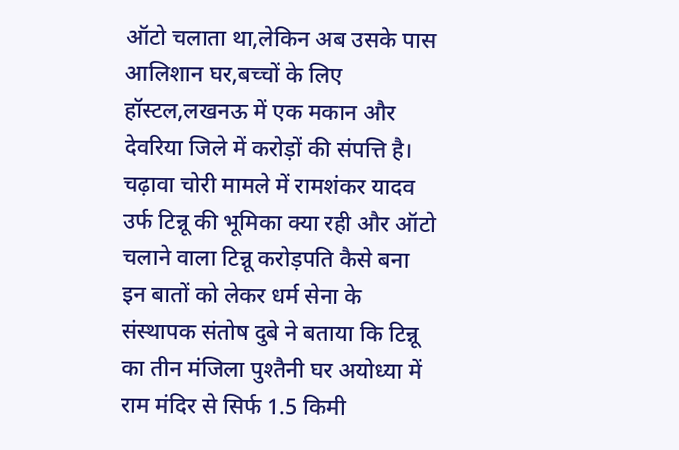ऑटो चलाता था,लेकिन अब उसके पास आलिशान घर,बच्चों के लिए हॉस्टल,लखनऊ में एक मकान और देवरिया जिले में करोड़ों की संपत्ति है।
चढ़ावा चोरी मामले में रामशंकर यादव उर्फ टिन्नू की भूमिका क्या रही और ऑटो चलाने वाला टिन्नू करोड़पति कैसे बना इन बातों को लेकर धर्म सेना के संस्थापक संतोष दुबे ने बताया कि टिन्नू का तीन मंजिला पुश्तैनी घर अयोध्या में राम मंदिर से सिर्फ 1.5 किमी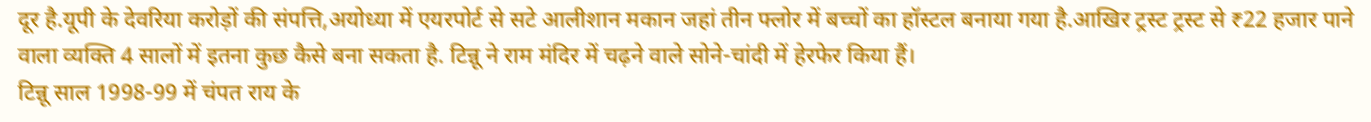दूर है.यूपी के देवरिया करोड़ों की संपत्ति,अयोध्या में एयरपोर्ट से सटे आलीशान मकान जहां तीन फ्लोर में बच्चों का हॉस्टल बनाया गया है.आखिर ट्रस्ट ट्रस्ट से ₹22 हजार पाने वाला व्यक्ति 4 सालों में इतना कुछ कैसे बना सकता है. टिन्नू ने राम मंदिर में चढ़ने वाले सोने-चांदी में हेरफेर किया हैं।
टिन्नू साल 1998-99 में चंपत राय के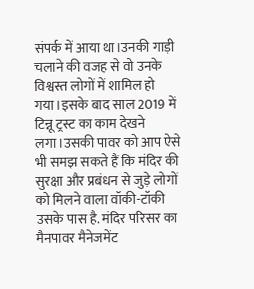संपर्क में आया था।उनकी गाड़ी चलाने की वजह से वो उनके विश्वस्त लोगों में शामिल हो गया।इसके बाद साल 2019 में टिन्नू ट्रस्ट का काम देखने लगा।उसकी पावर को आप ऐसे भी समझ सकते हैं कि मंदिर की सुरक्षा और प्रबंधन से जुड़े लोगों को मिलने वाला वॉकी-टॉकी उसके पास है. मंदिर परिसर का मैनपावर मैनेजमेंट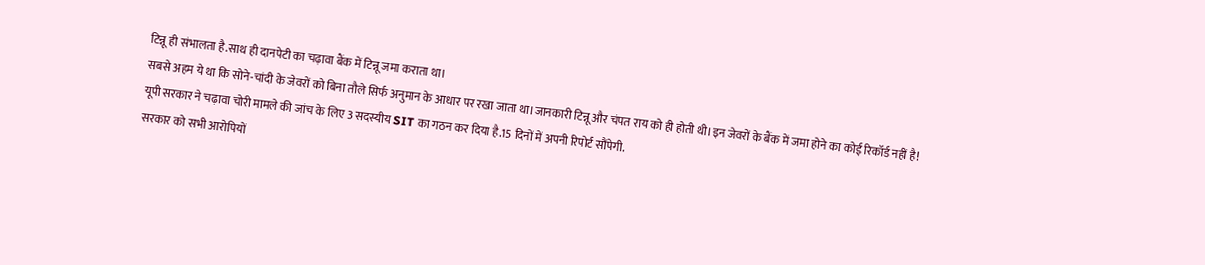टिन्नू ही संभालता है.साथ ही दानपेटी का चढ़ावा बैंक में टिन्नू जमा कराता था।
सबसे अहम ये था कि सोने-चांदी के जेवरों को बिना तौले सिर्फ अनुमान के आधार पर रखा जाता था।जानकारी टिन्नू और चंपत राय को ही होती थी।इन जेवरों के बैंक में जमा होने का कोई रिकॉर्ड नहीं है!
यूपी सरकार ने चढ़ावा चोरी मामले की जांच के लिए 3 सदस्यीय SIT का गठन कर दिया है.15 दिनों में अपनी रिपोर्ट सौंपेगी.
सरकार को सभी आरोपियों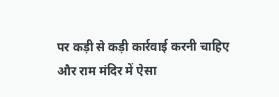पर कड़ी से कड़ी कार्रवाई करनी चाहिए और राम मंदिर में ऐसा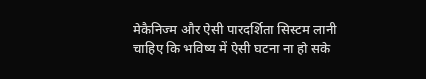मेकैनिज्म और ऐसी पारदर्शिता सिस्टम लानी चाहिए कि भविष्य में ऐसी घटना ना हो सके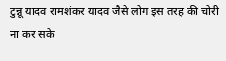टुन्नू यादव रामशंकर यादव जैसे लोग इस तरह की चोरी ना कर सके